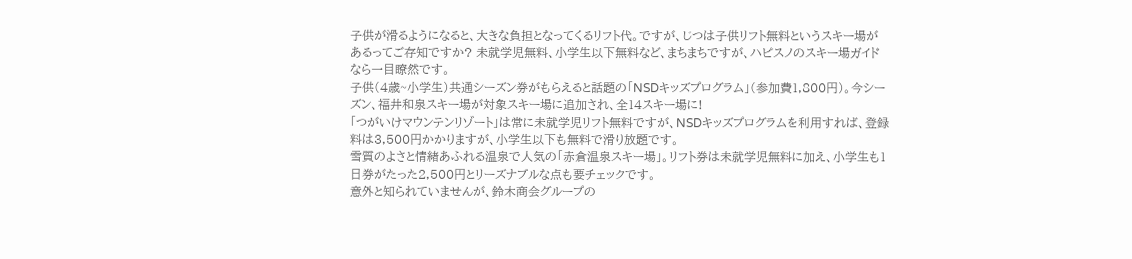子供が滑るようになると、大きな負担となってくるリフト代。ですが、じつは子供リフト無料というスキー場があるってご存知ですか? 未就学児無料、小学生以下無料など、まちまちですが、ハピスノのスキー場ガイドなら一目瞭然です。
子供(4歳~小学生)共通シーズン券がもらえると話題の「NSDキッズプログラム」(参加費1,800円)。今シーズン、福井和泉スキー場が対象スキー場に追加され、全14スキー場に!
「つがいけマウンテンリゾート」は常に未就学児リフト無料ですが、NSDキッズプログラムを利用すれば、登録料は3,500円かかりますが、小学生以下も無料で滑り放題です。
雪質のよさと情緒あふれる温泉で人気の「赤倉温泉スキー場」。リフト券は未就学児無料に加え、小学生も1日券がたった2,500円とリーズナブルな点も要チェックです。
意外と知られていませんが、鈴木商会グループの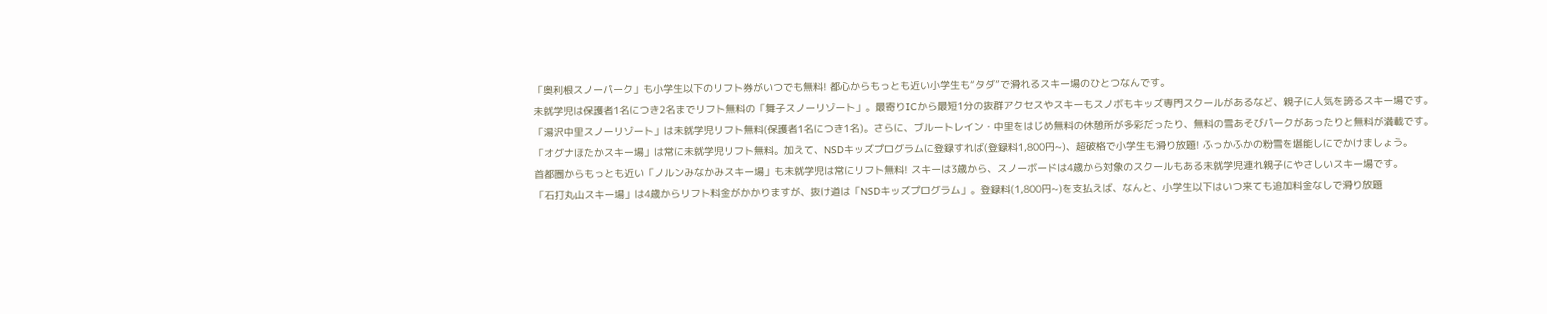「奥利根スノーパーク」も小学生以下のリフト券がいつでも無料! 都心からもっとも近い小学生も“タダ”で滑れるスキー場のひとつなんです。
未就学児は保護者1名につき2名までリフト無料の「舞子スノーリゾート」。最寄りICから最短1分の抜群アクセスやスキーもスノボもキッズ専門スクールがあるなど、親子に人気を誇るスキー場です。
「湯沢中里スノーリゾート」は未就学児リフト無料(保護者1名につき1名)。さらに、ブルートレイン・中里をはじめ無料の休憩所が多彩だったり、無料の雪あそびパークがあったりと無料が満載です。
「オグナほたかスキー場」は常に未就学児リフト無料。加えて、NSDキッズプログラムに登録すれば(登録料1,800円~)、超破格で小学生も滑り放題! ふっかふかの粉雪を堪能しにでかけましょう。
首都圏からもっとも近い「ノルンみなかみスキー場」も未就学児は常にリフト無料! スキーは3歳から、スノーボードは4歳から対象のスクールもある未就学児連れ親子にやさしいスキー場です。
「石打丸山スキー場」は4歳からリフト料金がかかりますが、抜け道は「NSDキッズプログラム」。登録料(1,800円~)を支払えば、なんと、小学生以下はいつ来ても追加料金なしで滑り放題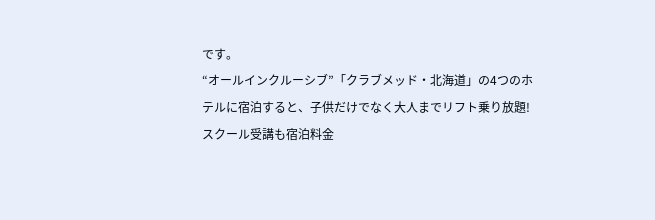です。
“オールインクルーシブ”「クラブメッド・北海道」の4つのホテルに宿泊すると、子供だけでなく大人までリフト乗り放題! スクール受講も宿泊料金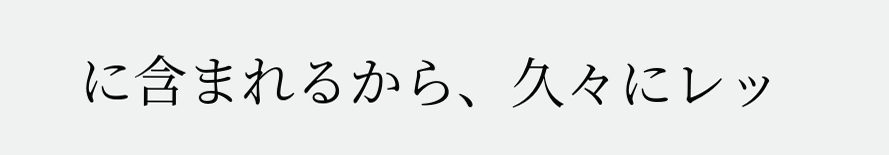に含まれるから、久々にレッ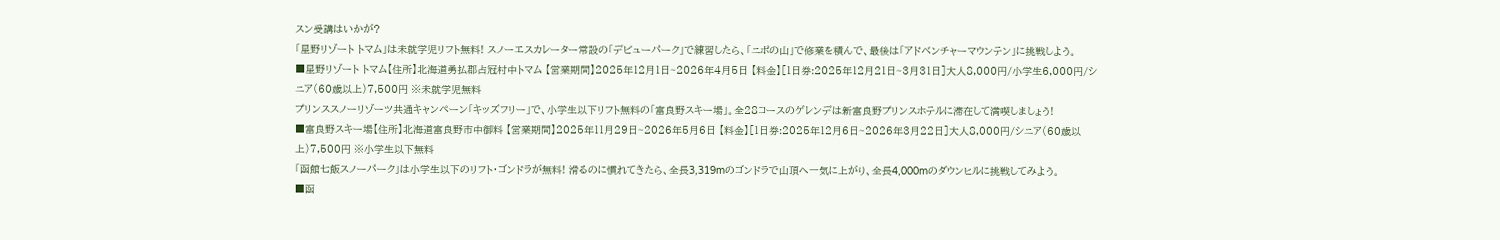スン受講はいかが?
「星野リゾート トマム」は未就学児リフト無料! スノーエスカレーター常設の「デビューパーク」で練習したら、「ニポの山」で修業を積んで、最後は「アドベンチャーマウンテン」に挑戦しよう。
■星野リゾート トマム【住所】北海道勇払郡占冠村中トマム 【営業期間】2025年12月1日~2026年4月5日 【料金】[1日券:2025年12月21日~3月31日]大人8,000円/小学生6,000円/シニア(60歳以上)7,500円 ※未就学児無料
プリンススノーリゾーツ共通キャンペーン「キッズフリー」で、小学生以下リフト無料の「富良野スキー場」。全28コースのゲレンデは新富良野プリンスホテルに滞在して満喫しましょう!
■富良野スキー場【住所】北海道富良野市中御料 【営業期間】2025年11月29日~2026年5月6日 【料金】[1日券:2025年12月6日~2026年3月22日]大人8,000円/シニア(60歳以上)7,500円 ※小学生以下無料
「函館七飯スノーパーク」は小学生以下のリフト・ゴンドラが無料! 滑るのに慣れてきたら、全長3,319mのゴンドラで山頂へ一気に上がり、全長4,000mのダウンヒルに挑戦してみよう。
■函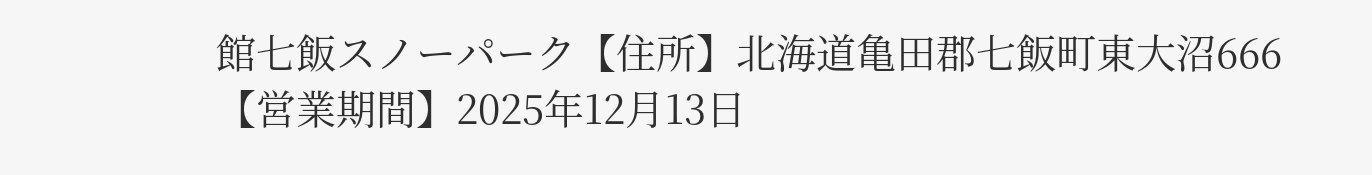館七飯スノーパーク【住所】北海道亀田郡七飯町東大沼666 【営業期間】2025年12月13日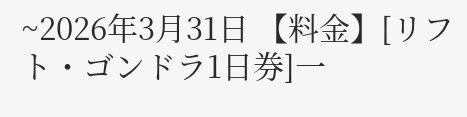~2026年3月31日 【料金】[リフト・ゴンドラ1日券]一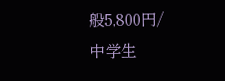般5,800円/中学生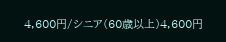4,600円/シニア(60歳以上)4,600円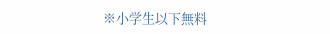※小学生以下無料